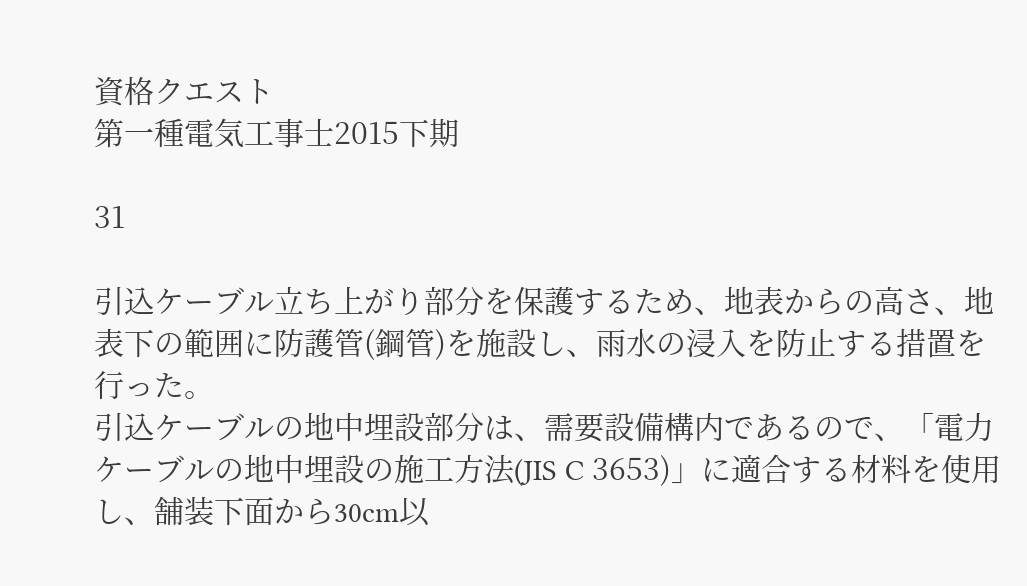資格クエスト
第一種電気工事士2015下期

31

引込ケーブル立ち上がり部分を保護するため、地表からの高さ、地表下の範囲に防護管(鋼管)を施設し、雨水の浸入を防止する措置を行った。
引込ケーブルの地中埋設部分は、需要設備構内であるので、「電力ケーブルの地中埋設の施工方法(JIS C 3653)」に適合する材料を使用し、舗装下面から30cm以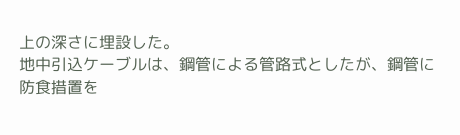上の深さに埋設した。
地中引込ケーブルは、鋼管による管路式としたが、鋼管に防食措置を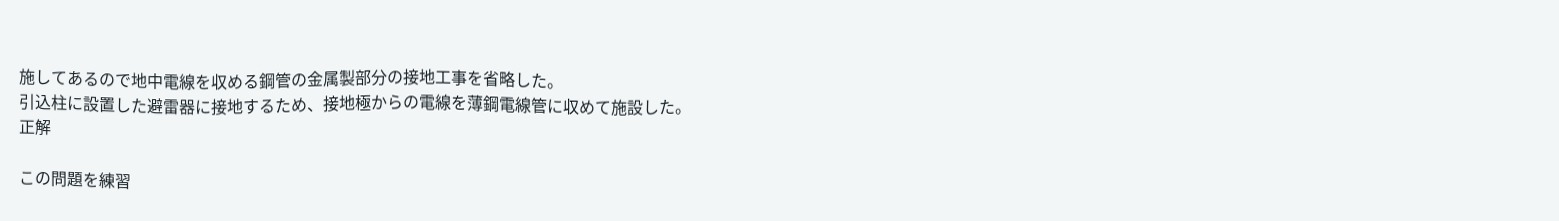施してあるので地中電線を収める鋼管の金属製部分の接地工事を省略した。
引込柱に設置した避雷器に接地するため、接地極からの電線を薄鋼電線管に収めて施設した。
正解

この問題を練習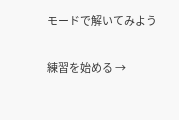モードで解いてみよう

練習を始める →